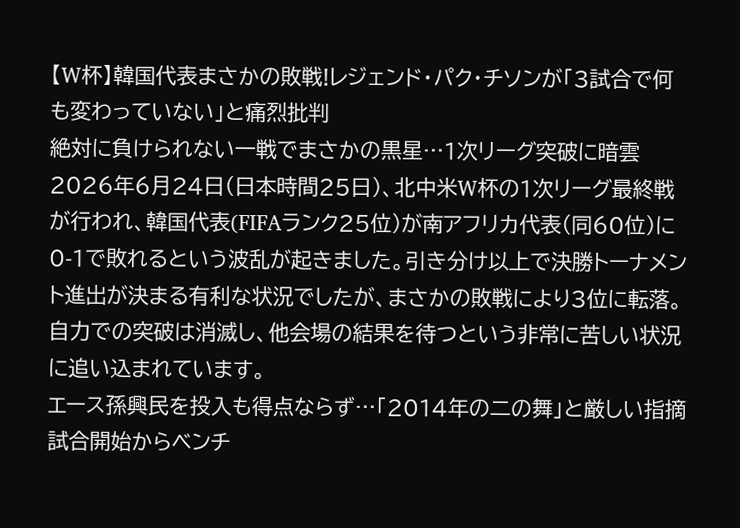【W杯】韓国代表まさかの敗戦!レジェンド・パク・チソンが「3試合で何も変わっていない」と痛烈批判
絶対に負けられない一戦でまさかの黒星…1次リーグ突破に暗雲
2026年6月24日(日本時間25日)、北中米W杯の1次リーグ最終戦が行われ、韓国代表(FIFAランク25位)が南アフリカ代表(同60位)に0-1で敗れるという波乱が起きました。引き分け以上で決勝トーナメント進出が決まる有利な状況でしたが、まさかの敗戦により3位に転落。自力での突破は消滅し、他会場の結果を待つという非常に苦しい状況に追い込まれています。
エース孫興民を投入も得点ならず…「2014年の二の舞」と厳しい指摘
試合開始からベンチ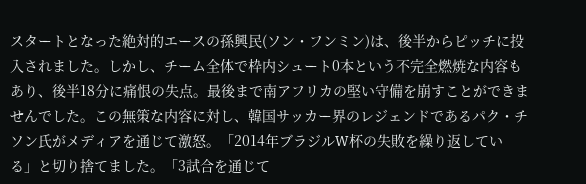スタートとなった絶対的エースの孫興民(ソン・フンミン)は、後半からピッチに投入されました。しかし、チーム全体で枠内シュート0本という不完全燃焼な内容もあり、後半18分に痛恨の失点。最後まで南アフリカの堅い守備を崩すことができませんでした。この無策な内容に対し、韓国サッカー界のレジェンドであるパク・チソン氏がメディアを通じて激怒。「2014年ブラジルW杯の失敗を繰り返している」と切り捨てました。「3試合を通じて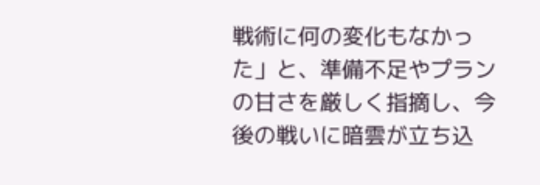戦術に何の変化もなかった」と、準備不足やプランの甘さを厳しく指摘し、今後の戦いに暗雲が立ち込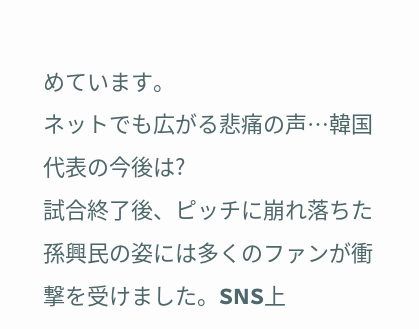めています。
ネットでも広がる悲痛の声…韓国代表の今後は?
試合終了後、ピッチに崩れ落ちた孫興民の姿には多くのファンが衝撃を受けました。SNS上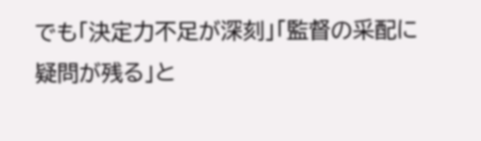でも「決定力不足が深刻」「監督の采配に疑問が残る」と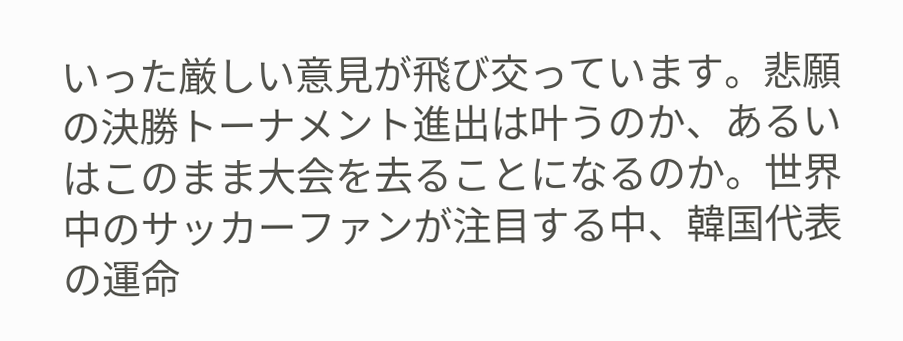いった厳しい意見が飛び交っています。悲願の決勝トーナメント進出は叶うのか、あるいはこのまま大会を去ることになるのか。世界中のサッカーファンが注目する中、韓国代表の運命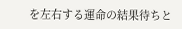を左右する運命の結果待ちと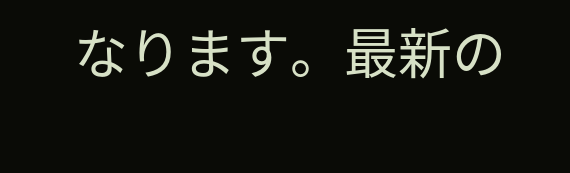なります。最新の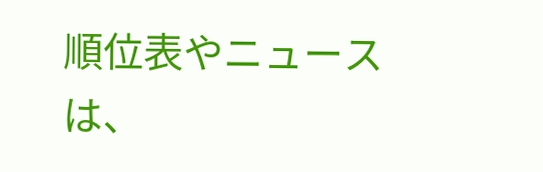順位表やニュースは、